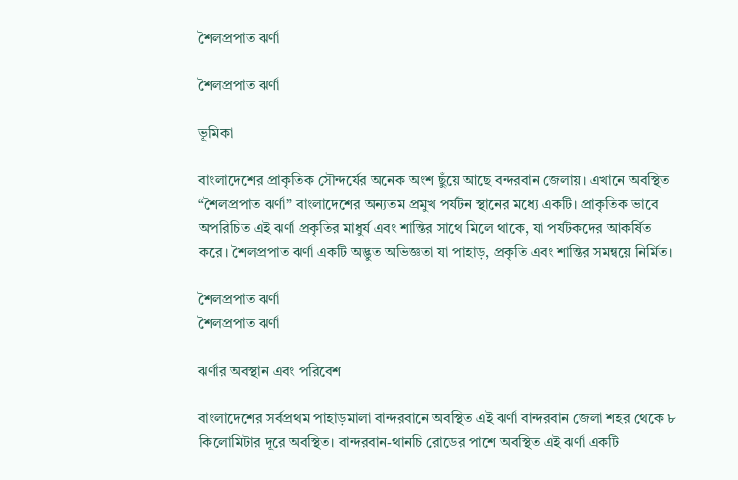শৈলপ্রপাত ঝর্ণা

শৈলপ্রপাত ঝর্ণা

ভূমিকা

বাংলাদেশের প্রাকৃতিক সৌন্দর্যের অনেক অংশ ছুঁয়ে আছে বন্দরবান জেলায়। এখানে অবস্থিত “শৈলপ্রপাত ঝর্ণা” বাংলাদেশের অন্যতম প্রমুখ পর্যটন স্থানের মধ্যে একটি। প্রাকৃতিক ভাবে অপরিচিত এই ঝর্ণা প্রকৃতির মাধুর্য এবং শান্তির সাথে মিলে থাকে, যা পর্যটকদের আকর্ষিত করে। শৈলপ্রপাত ঝর্ণা একটি অদ্ভুত অভিজ্ঞতা যা পাহাড়, প্রকৃতি এবং শান্তির সমন্বয়ে নির্মিত।

শৈলপ্রপাত ঝর্ণা
শৈলপ্রপাত ঝর্ণা

ঝর্ণার অবস্থান এবং পরিবেশ

বাংলাদেশের সর্বপ্রথম পাহাড়মালা বান্দরবানে অবস্থিত এই ঝর্ণা বান্দরবান জেলা শহর থেকে ৮ কিলোমিটার দূরে অবস্থিত। বান্দরবান-থানচি রোডের পাশে অবস্থিত এই ঝর্ণা একটি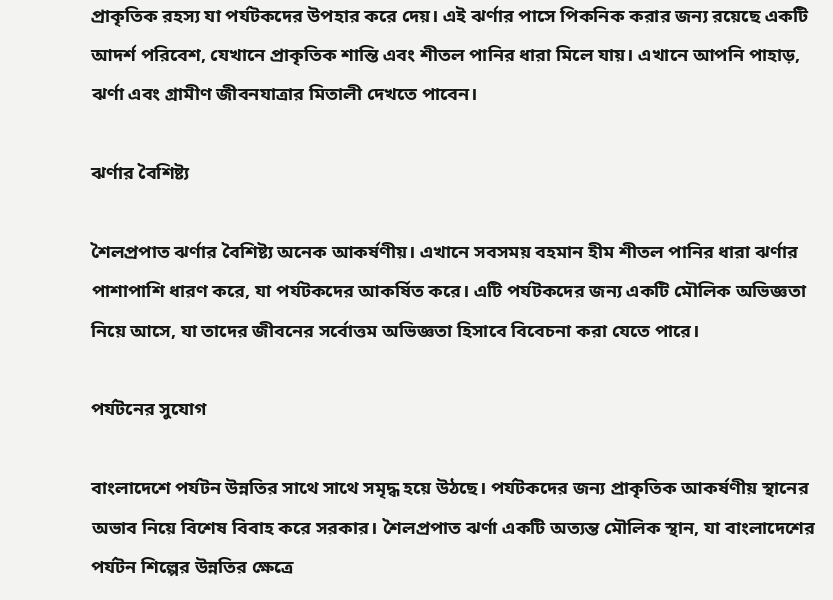প্রাকৃতিক রহস্য যা পর্যটকদের উপহার করে দেয়। এই ঝর্ণার পাসে পিকনিক করার জন্য রয়েছে একটি আদর্শ পরিবেশ, যেখানে প্রাকৃতিক শান্তি এবং শীতল পানির ধারা মিলে যায়। এখানে আপনি পাহাড়, ঝর্ণা এবং গ্রামীণ জীবনযাত্রার মিতালী দেখতে পাবেন।

ঝর্ণার বৈশিষ্ট্য

শৈলপ্রপাত ঝর্ণার বৈশিষ্ট্য অনেক আকর্ষণীয়। এখানে সবসময় বহমান হীম শীতল পানির ধারা ঝর্ণার পাশাপাশি ধারণ করে, যা পর্যটকদের আকর্ষিত করে। এটি পর্যটকদের জন্য একটি মৌলিক অভিজ্ঞতা নিয়ে আসে, যা তাদের জীবনের সর্বোত্তম অভিজ্ঞতা হিসাবে বিবেচনা করা যেতে পারে।

পর্যটনের সুযোগ

বাংলাদেশে পর্যটন উন্নতির সাথে সাথে সমৃদ্ধ হয়ে উঠছে। পর্যটকদের জন্য প্রাকৃতিক আকর্ষণীয় স্থানের অভাব নিয়ে বিশেষ বিবাহ করে সরকার। শৈলপ্রপাত ঝর্ণা একটি অত্যন্ত মৌলিক স্থান, যা বাংলাদেশের পর্যটন শিল্পের উন্নতির ক্ষেত্রে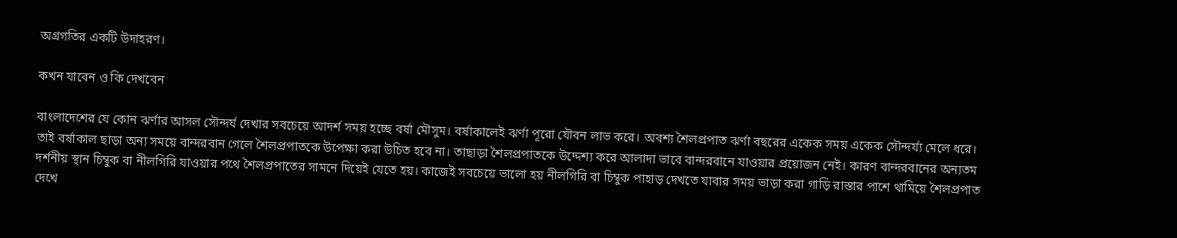অগ্রগতির একটি উদাহরণ।

কখন যাবেন ও কি দেখবেন

বাংলাদেশের যে কোন ঝর্ণার আসল সৌন্দর্য দেখার সবচেয়ে আদর্শ সময় হচ্ছে বর্ষা মৌসুম। বর্ষাকালেই ঝর্ণা পূরো যৌবন লাভ করে। অবশ্য শৈলপ্রপাত ঝর্ণা বছরের একেক সময় একেক সৌন্দর্য্য মেলে ধরে। তাই বর্ষাকাল ছাড়া অন্য সময়ে বান্দরবান গেলে শৈলপ্রপাতকে উপেক্ষা করা উচিত হবে না। তাছাড়া শৈলপ্রপাতকে উদ্দেশ্য করে আলাদা ভাবে বান্দরবানে যাওয়ার প্রয়োজন নেই। কারণ বান্দরবানের অন্যতম দর্শনীয় স্থান চিম্বুক বা নীলগিরি যাওয়ার পথে শৈলপ্রপাতের সামনে দিয়েই যেতে হয়। কাজেই সবচেয়ে ভালো হয় নীলগিরি বা চিম্বুক পাহাড় দেখতে যাবার সময় ভাড়া করা গাড়ি রাস্তার পাশে থামিয়ে শৈলপ্রপাত দেখে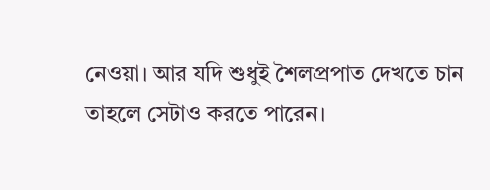নেওয়া। আর যদি শুধুই শৈলপ্রপাত দেখতে চান তাহলে সেটাও করতে পারেন।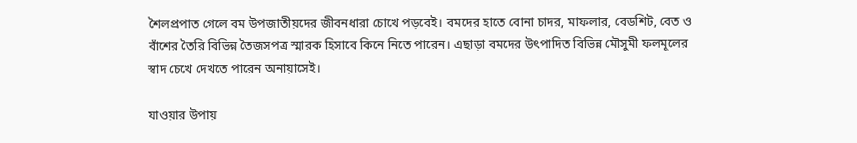শৈলপ্রপাত গেলে বম উপজাতীয়দের জীবনধারা চোখে পড়বেই। বমদের হাতে বোনা চাদর, মাফলার, বেডশিট, বেত ও বাঁশের তৈরি বিভিন্ন তৈজসপত্র স্মারক হিসাবে কিনে নিতে পারেন। এছাড়া বমদের উৎপাদিত বিভিন্ন মৌসুমী ফলমূলের স্বাদ চেখে দেখতে পারেন অনায়াসেই।

যাওয়ার উপায়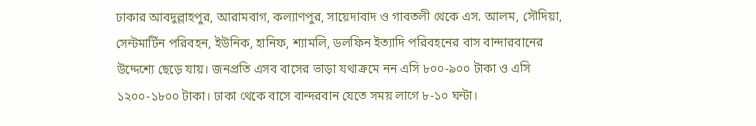ঢাকার আবদুল্লাহপুর, আরামবাগ, কল্যাণপুর, সায়েদাবাদ ও গাবতলী থেকে এস. আলম, সৌদিয়া, সেন্টমার্টিন পরিবহন, ইউনিক, হানিফ, শ্যামলি, ডলফিন ইত্যাদি পরিবহনের বাস বান্দারবানের উদ্দেশ্যে ছেড়ে যায়। জনপ্রতি এসব বাসের ভাড়া যথাক্রমে নন এসি ৮০০-৯০০ টাকা ও এসি ১২০০-১৮০০ টাকা। ঢাকা থেকে বাসে বান্দরবান যেতে সময় লাগে ৮-১০ ঘন্টা।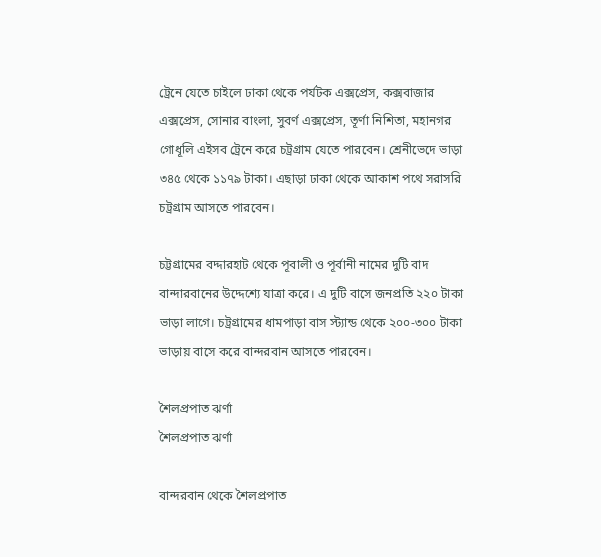ট্রেনে যেতে চাইলে ঢাকা থেকে পর্যটক এক্সপ্রেস, কক্সবাজার এক্সপ্রেস, সোনার বাংলা, সুবর্ণ এক্সপ্রেস, তূর্ণা নিশিতা, মহানগর গোধূলি এইসব ট্রেনে করে চট্রগ্রাম যেতে পারবেন। শ্রেনীভেদে ভাড়া ৩৪৫ থেকে ১১৭৯ টাকা। এছাড়া ঢাকা থেকে আকাশ পথে সরাসরি চট্রগ্রাম আসতে পারবেন।

চট্টগ্রামের বদ্দারহাট থেকে পূবালী ও পূর্বানী নামের দুটি বাদ বান্দারবানের উদ্দেশ্যে যাত্রা করে। এ দুটি বাসে জনপ্রতি ২২০ টাকা ভাড়া লাগে। চট্রগ্রামের ধামপাড়া বাস স্ট্যান্ড থেকে ২০০-৩০০ টাকা ভাড়ায় বাসে করে বান্দরবান আসতে পারবেন।

শৈলপ্রপাত ঝর্ণা
শৈলপ্রপাত ঝর্ণা

বান্দরবান থেকে শৈলপ্রপাত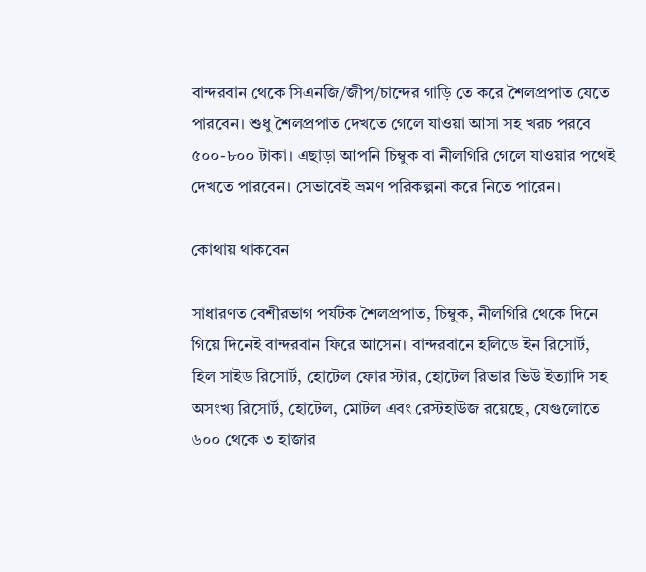বান্দরবান থেকে সিএনজি/জীপ/চান্দের গাড়ি তে করে শৈলপ্রপাত যেতে পারবেন। শুধু শৈলপ্রপাত দেখতে গেলে যাওয়া আসা সহ খরচ পরবে ৫০০-৮০০ টাকা। এছাড়া আপনি চিম্বুক বা নীলগিরি গেলে যাওয়ার পথেই দেখতে পারবেন। সেভাবেই ভ্রমণ পরিকল্পনা করে নিতে পারেন।

কোথায় থাকবেন

সাধারণত বেশীরভাগ পর্যটক শৈলপ্রপাত, চিম্বুক, নীলগিরি থেকে দিনে গিয়ে দিনেই বান্দরবান ফিরে আসেন। বান্দরবানে হলিডে ইন রিসোর্ট, হিল সাইড রিসোর্ট, হোটেল ফোর স্টার, হোটেল রিভার ভিউ ইত্যাদি সহ অসংখ্য রিসোর্ট, হোটেল, মোটল এবং রেস্টহাউজ রয়েছে, যেগুলোতে ৬০০ থেকে ৩ হাজার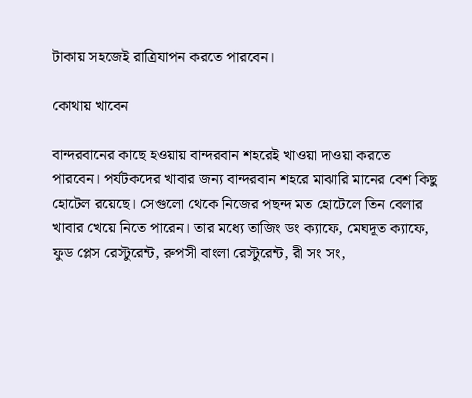টাকায় সহজেই রাত্রিযাপন করতে পারবেন।

কোথায় খাবেন

বান্দরবানের কাছে হওয়ায় বান্দরবান শহরেই খাওয়া দাওয়া করতে পারবেন। পর্যটকদের খাবার জন্য বান্দরবান শহরে মাঝারি মানের বেশ কিছু হোটেল রয়েছে। সেগুলো থেকে নিজের পছন্দ মত হোটেলে তিন বেলার খাবার খেয়ে নিতে পারেন। তার মধ্যে তাজিং ডং ক্যাফে, মেঘদূত ক্যাফে, ফুড প্লেস রেস্টুরেন্ট, রুপসী বাংলা রেস্টুরেন্ট, রী সং সং,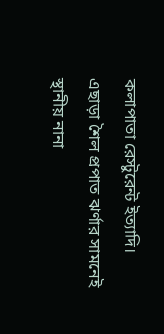কলাপাতা রেস্টুরেন্ট ইত্যাদি। এছাড়া শৈল প্রপাত ঝর্ণার সামনেই স্থানীয় নানা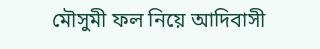মৌসুমী ফল নিয়ে আদিবাসী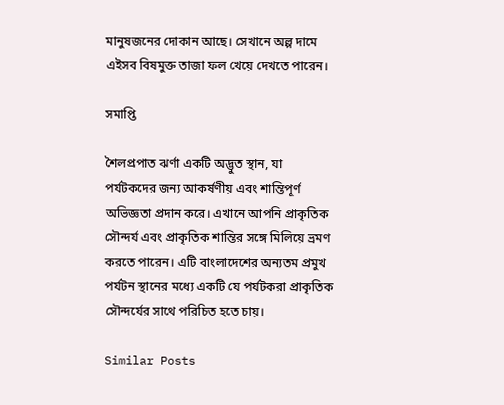মানুষজনের দোকান আছে। সেখানে অল্প দামে এইসব বিষমুক্ত তাজা ফল খেয়ে দেখতে পারেন।

সমাপ্তি

শৈলপ্রপাত ঝর্ণা একটি অদ্ভুত স্থান, যা পর্যটকদের জন্য আকর্ষণীয় এবং শান্তিপূর্ণ অভিজ্ঞতা প্রদান করে। এখানে আপনি প্রাকৃতিক সৌন্দর্য এবং প্রাকৃতিক শান্তির সঙ্গে মিলিয়ে ভ্রমণ করতে পারেন। এটি বাংলাদেশের অন্যতম প্রমুখ পর্যটন স্থানের মধ্যে একটি যে পর্যটকরা প্রাকৃতিক সৌন্দর্যের সাথে পরিচিত হতে চায়।

Similar Posts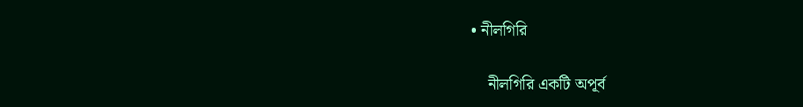• নীলগিরি

    নীলগিরি একটি অপূর্ব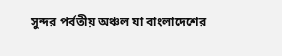সুন্দর পর্বতীয় অঞ্চল যা বাংলাদেশের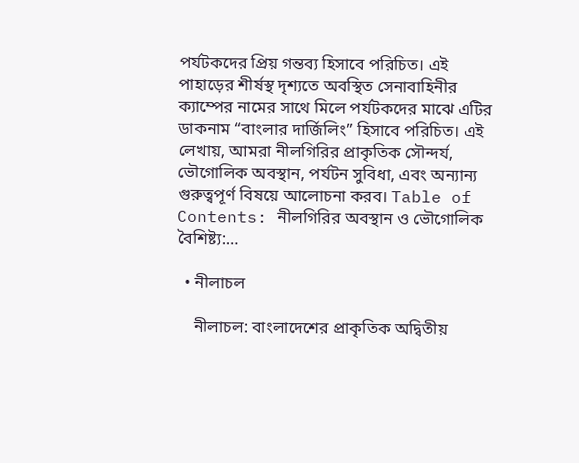পর্যটকদের প্রিয় গন্তব্য হিসাবে পরিচিত। এই পাহাড়ের শীর্ষস্থ দৃশ্যতে অবস্থিত সেনাবাহিনীর ক্যাম্পের নামের সাথে মিলে পর্যটকদের মাঝে এটির ডাকনাম “বাংলার দার্জিলিং” হিসাবে পরিচিত। এই লেখায়, আমরা নীলগিরির প্রাকৃতিক সৌন্দর্য, ভৌগোলিক অবস্থান, পর্যটন সুবিধা, এবং অন্যান্য গুরুত্বপূর্ণ বিষয়ে আলোচনা করব। Table of Contents: নীলগিরির অবস্থান ও ভৌগোলিক বৈশিষ্ট্য:…

  • নীলাচল

    নীলাচল: বাংলাদেশের প্রাকৃতিক অদ্বিতীয়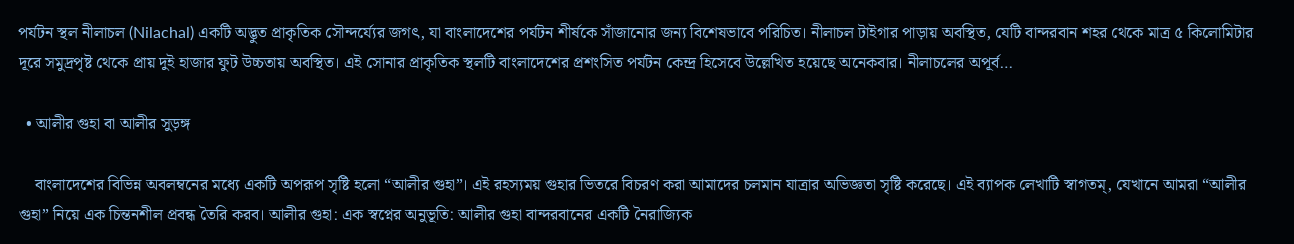পর্যটন স্থল নীলাচল (Nilachal) একটি অদ্ভুত প্রাকৃতিক সৌন্দর্য্যের জগৎ, যা বাংলাদেশের পর্যটন শীর্ষকে সাঁজানোর জন্য বিশেষভাবে পরিচিত। নীলাচল টাইগার পাড়ায় অবস্থিত, যেটি বান্দরবান শহর থেকে মাত্র ৫ কিলোমিটার দূরে সমুদ্রপৃষ্ট থেকে প্রায় দুই হাজার ফুট উচ্চতায় অবস্থিত। এই সোনার প্রাকৃতিক স্থলটি বাংলাদেশের প্রশংসিত পর্যটন কেন্দ্র হিসেবে উল্লেখিত হয়েছে অনেকবার। নীলাচলের অপূর্ব…

  • আলীর গুহা বা আলীর সুড়ঙ্গ

    বাংলাদেশের বিভিন্ন অবলম্বনের মধ্যে একটি অপরূপ সৃষ্টি হলো “আলীর গুহা”। এই রহস্যময় গুহার ভিতরে বিচরণ করা আমাদের চলমান যাত্রার অভিজ্ঞতা সৃষ্টি করেছে। এই ব্যাপক লেখাটি স্বাগতম্, যেখানে আমরা “আলীর গুহা” নিয়ে এক চিন্তনশীল প্রবন্ধ তৈরি করব। আলীর গুহা: এক স্বপ্নের অনুভূতি: আলীর গুহা বান্দরবানের একটি নৈরাজ্যিক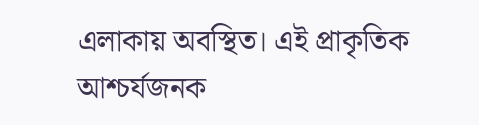এলাকায় অবস্থিত। এই প্রাকৃতিক আশ্চর্যজনক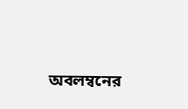অবলম্বনের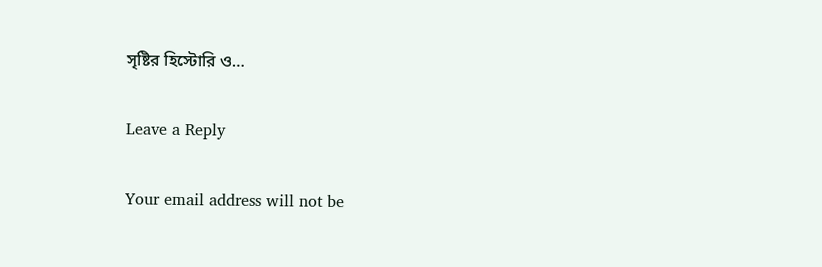সৃষ্টির হিস্টোরি ও…

Leave a Reply

Your email address will not be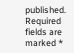published. Required fields are marked *